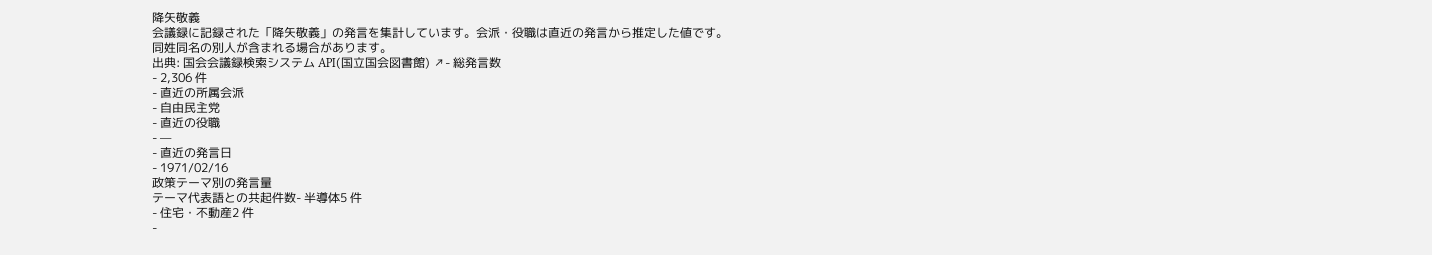降矢敬義
会議録に記録された「降矢敬義」の発言を集計しています。会派・役職は直近の発言から推定した値です。同姓同名の別人が含まれる場合があります。
出典: 国会会議録検索システム API(国立国会図書館) ↗- 総発言数
- 2,306 件
- 直近の所属会派
- 自由民主党
- 直近の役職
- —
- 直近の発言日
- 1971/02/16
政策テーマ別の発言量
テーマ代表語との共起件数- 半導体5 件
- 住宅・不動産2 件
-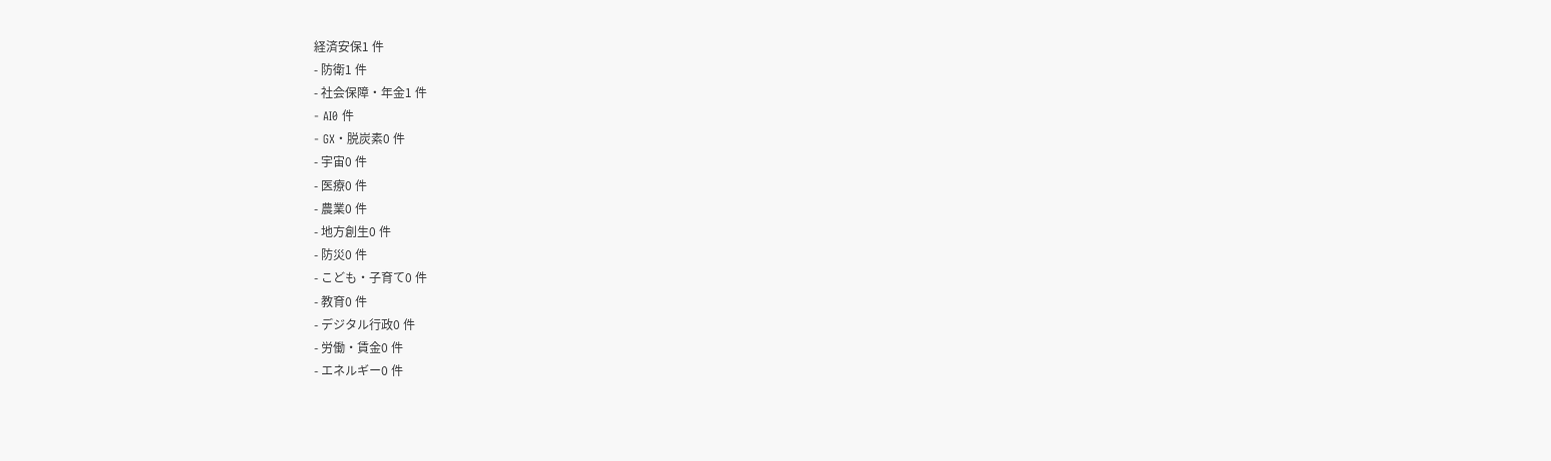経済安保1 件
- 防衛1 件
- 社会保障・年金1 件
- AI0 件
- GX・脱炭素0 件
- 宇宙0 件
- 医療0 件
- 農業0 件
- 地方創生0 件
- 防災0 件
- こども・子育て0 件
- 教育0 件
- デジタル行政0 件
- 労働・賃金0 件
- エネルギー0 件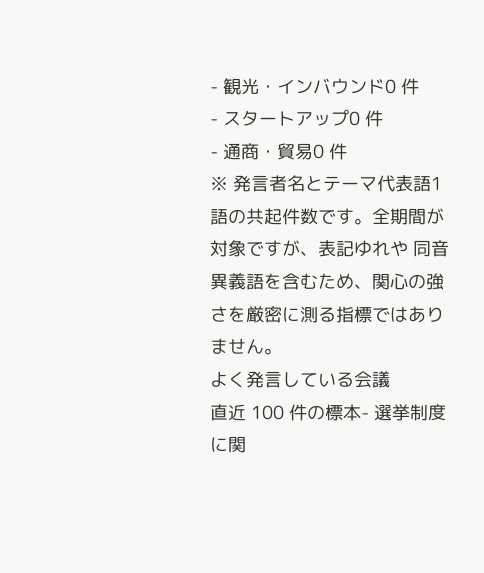- 観光・インバウンド0 件
- スタートアップ0 件
- 通商・貿易0 件
※ 発言者名とテーマ代表語1語の共起件数です。全期間が対象ですが、表記ゆれや 同音異義語を含むため、関心の強さを厳密に測る指標ではありません。
よく発言している会議
直近 100 件の標本- 選挙制度に関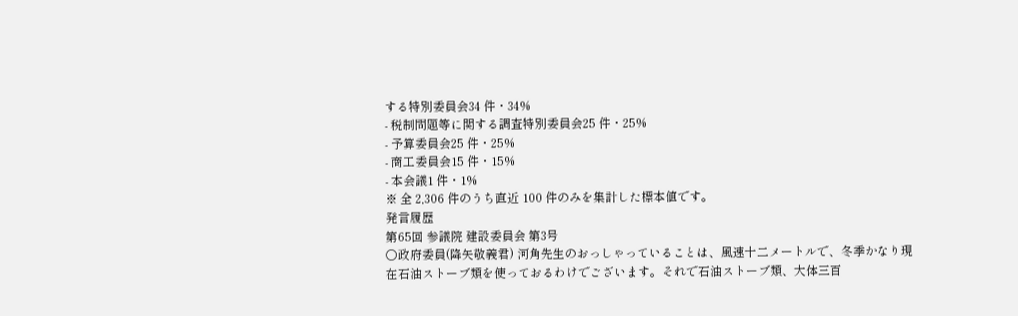する特別委員会34 件・34%
- 税制問題等に関する調査特別委員会25 件・25%
- 予算委員会25 件・25%
- 商工委員会15 件・15%
- 本会議1 件・1%
※ 全 2,306 件のうち直近 100 件のみを集計した標本値です。
発言履歴
第65回 参議院 建設委員会 第3号
○政府委員(降矢敬義君) 河角先生のおっしゃっていることは、風速十二メートルで、冬季かなり現在石油ストーブ類を使っておるわけでございます。それで石油ストーブ類、大体三百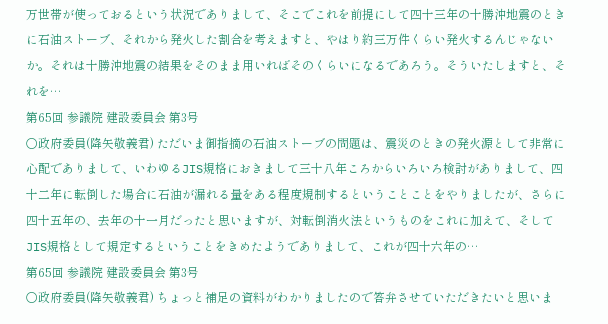万世帯が使っておるという状況でありまして、そこでこれを前提にして四十三年の十勝沖地震のときに石油ストーブ、それから発火した割合を考えますと、やはり約三万件くらい発火するんじゃないか。それは十勝沖地震の結果をそのまま用いればそのくらいになるであろう。そういたしますと、それを…
第65回 参議院 建設委員会 第3号
○政府委員(降矢敬義君) ただいま御指摘の石油ストーブの問題は、震災のときの発火源として非常に心配でありまして、いわゆるJIS規格におきまして三十八年ころからいろいろ検討がありまして、四十二年に転倒した場合に石油が漏れる量をある程度規制するということことをやりましたが、さらに四十五年の、去年の十一月だったと思いますが、対転倒消火法というものをこれに加えて、そしてJIS規格として規定するということをきめたようでありまして、これが四十六年の…
第65回 参議院 建設委員会 第3号
○政府委員(降矢敬義君) ちょっと補足の資料がわかりましたので答弁させていただきたいと思いま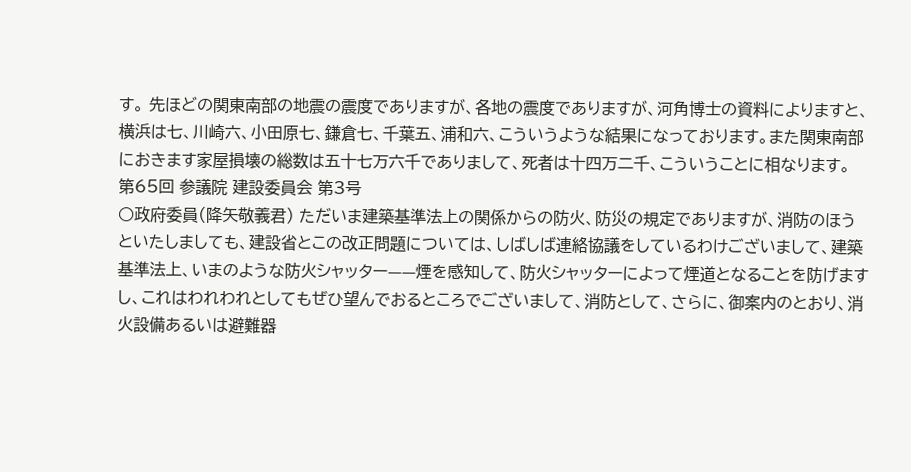す。 先ほどの関東南部の地震の震度でありますが、各地の震度でありますが、河角博士の資料によりますと、横浜は七、川崎六、小田原七、鎌倉七、千葉五、浦和六、こういうような結果になっております。また関東南部におきます家屋損壊の総数は五十七万六千でありまして、死者は十四万二千、こういうことに相なります。
第65回 参議院 建設委員会 第3号
○政府委員(降矢敬義君) ただいま建築基準法上の関係からの防火、防災の規定でありますが、消防のほうといたしましても、建設省とこの改正問題については、しばしば連絡協議をしているわけございまして、建築基準法上、いまのような防火シャッター——煙を感知して、防火シャッターによって煙道となることを防げますし、これはわれわれとしてもぜひ望んでおるところでございまして、消防として、さらに、御案内のとおり、消火設備あるいは避難器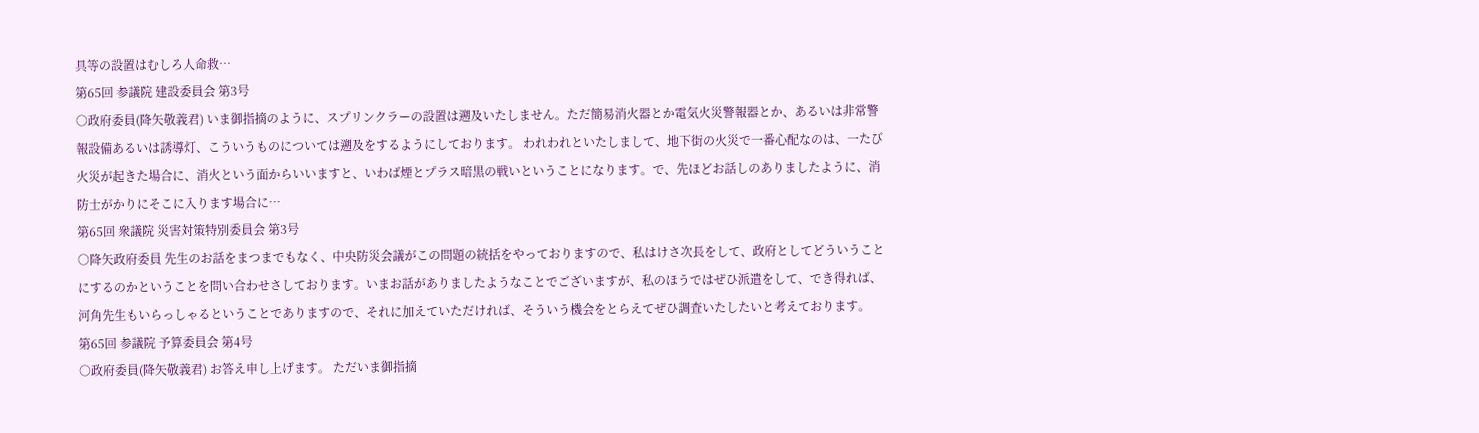具等の設置はむしろ人命救…
第65回 参議院 建設委員会 第3号
○政府委員(降矢敬義君) いま御指摘のように、スプリンクラーの設置は遡及いたしません。ただ簡易消火器とか電気火災警報器とか、あるいは非常警報設備あるいは誘導灯、こういうものについては遡及をするようにしております。 われわれといたしまして、地下街の火災で一番心配なのは、一たび火災が起きた場合に、消火という面からいいますと、いわば煙とプラス暗黒の戦いということになります。で、先ほどお話しのありましたように、消防士がかりにそこに入ります場合に…
第65回 衆議院 災害対策特別委員会 第3号
○降矢政府委員 先生のお話をまつまでもなく、中央防災会議がこの問題の統括をやっておりますので、私はけさ次長をして、政府としてどういうことにするのかということを問い合わせさしております。いまお話がありましたようなことでございますが、私のほうではぜひ派遣をして、でき得れば、河角先生もいらっしゃるということでありますので、それに加えていただければ、そういう機会をとらえてぜひ調査いたしたいと考えております。
第65回 参議院 予算委員会 第4号
○政府委員(降矢敬義君) お答え申し上げます。 ただいま御指摘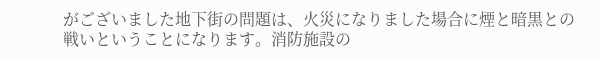がございました地下街の問題は、火災になりました場合に煙と暗黒との戦いということになります。消防施設の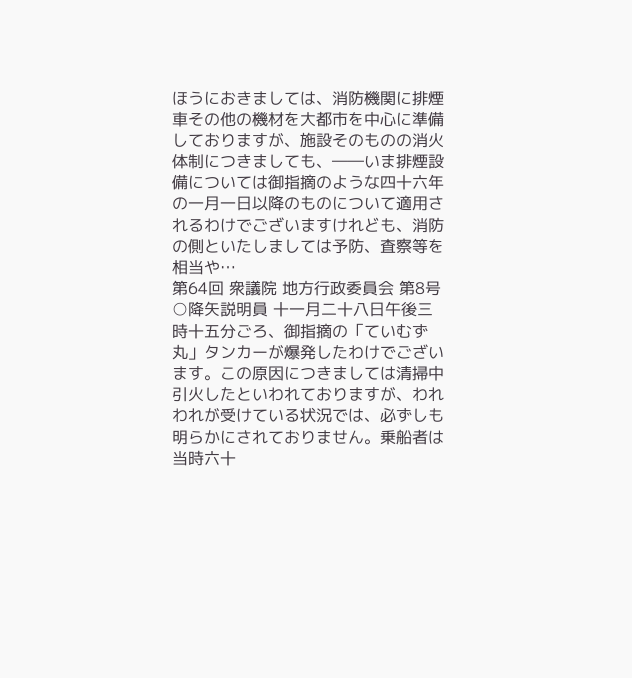ほうにおきましては、消防機関に排煙車その他の機材を大都市を中心に準備しておりますが、施設そのものの消火体制につきましても、――いま排煙設備については御指摘のような四十六年の一月一日以降のものについて適用されるわけでございますけれども、消防の側といたしましては予防、査察等を相当や…
第64回 衆議院 地方行政委員会 第8号
○降矢説明員 十一月二十八日午後三時十五分ごろ、御指摘の「ていむず丸」タンカーが爆発したわけでございます。この原因につきましては清掃中引火したといわれておりますが、われわれが受けている状況では、必ずしも明らかにされておりません。乗船者は当時六十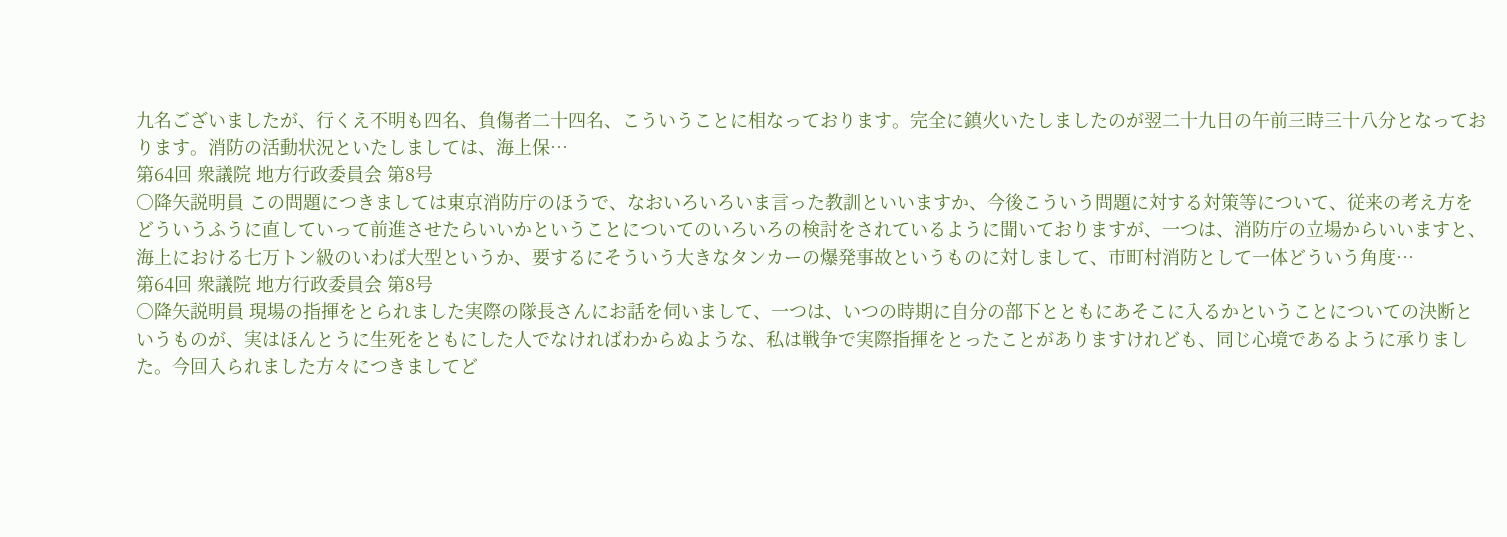九名ございましたが、行くえ不明も四名、負傷者二十四名、こういうことに相なっております。完全に鎮火いたしましたのが翌二十九日の午前三時三十八分となっております。消防の活動状況といたしましては、海上保…
第64回 衆議院 地方行政委員会 第8号
○降矢説明員 この問題につきましては東京消防庁のほうで、なおいろいろいま言った教訓といいますか、今後こういう問題に対する対策等について、従来の考え方をどういうふうに直していって前進させたらいいかということについてのいろいろの検討をされているように聞いておりますが、一つは、消防庁の立場からいいますと、海上における七万トン級のいわば大型というか、要するにそういう大きなタンカーの爆発事故というものに対しまして、市町村消防として一体どういう角度…
第64回 衆議院 地方行政委員会 第8号
○降矢説明員 現場の指揮をとられました実際の隊長さんにお話を伺いまして、一つは、いつの時期に自分の部下とともにあそこに入るかということについての決断というものが、実はほんとうに生死をともにした人でなければわからぬような、私は戦争で実際指揮をとったことがありますけれども、同じ心境であるように承りました。今回入られました方々につきましてど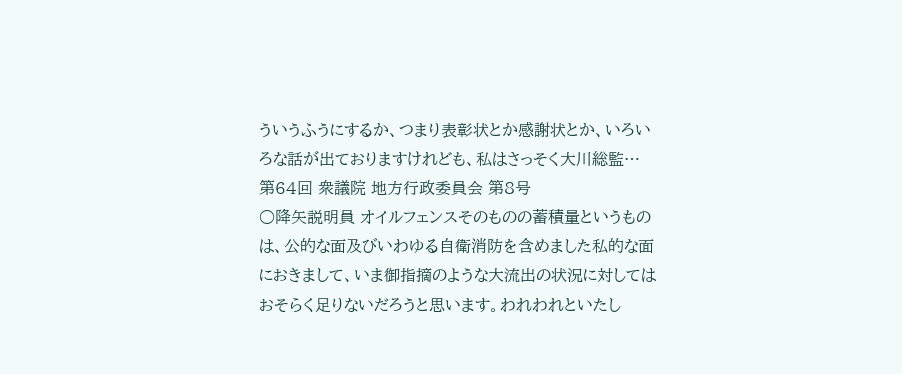ういうふうにするか、つまり表彰状とか感謝状とか、いろいろな話が出ておりますけれども、私はさっそく大川総監…
第64回 衆議院 地方行政委員会 第8号
○降矢説明員 オイルフェンスそのものの蓄積量というものは、公的な面及びいわゆる自衛消防を含めました私的な面におきまして、いま御指摘のような大流出の状況に対してはおそらく足りないだろうと思います。われわれといたし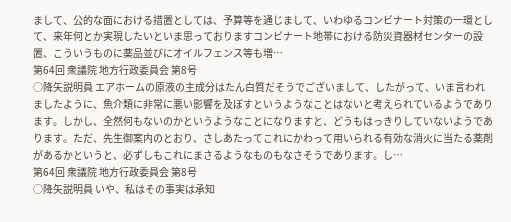まして、公的な面における措置としては、予算等を通じまして、いわゆるコンビナート対策の一環として、来年何とか実現したいといま思っておりますコンビナート地帯における防災資器材センターの設置、こういうものに薬品並びにオイルフェンス等も増…
第64回 衆議院 地方行政委員会 第8号
○降矢説明員 エアホームの原液の主成分はたん白質だそうでございまして、したがって、いま言われましたように、魚介類に非常に悪い影響を及ぼすというようなことはないと考えられているようであります。しかし、全然何もないのかというようなことになりますと、どうもはっきりしていないようであります。ただ、先生御案内のとおり、さしあたってこれにかわって用いられる有効な消火に当たる薬剤があるかというと、必ずしもこれにまさるようなものもなさそうであります。し…
第64回 衆議院 地方行政委員会 第8号
○降矢説明員 いや、私はその事実は承知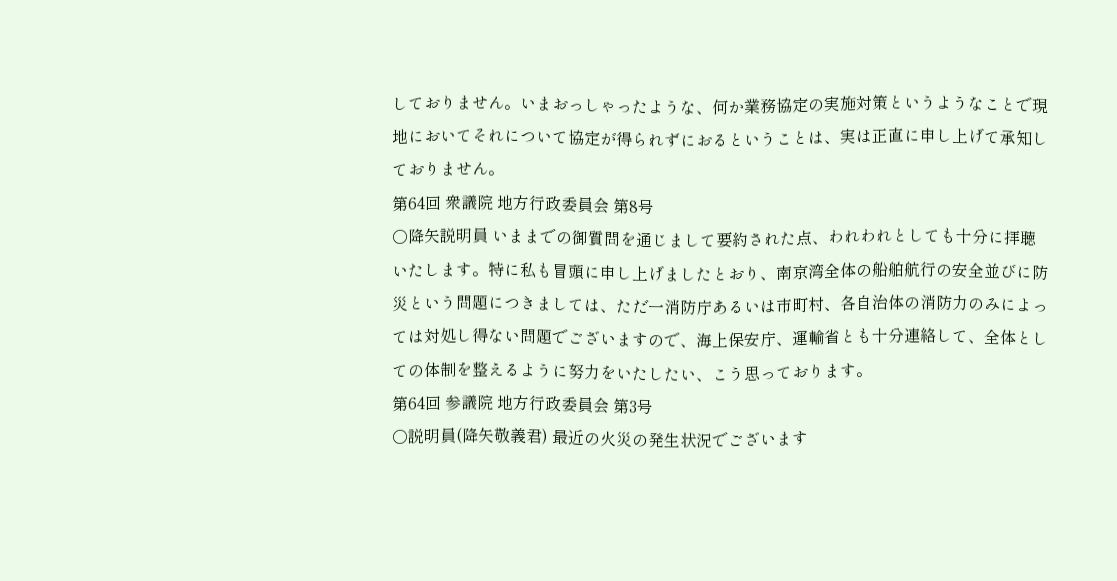しておりません。いまおっしゃったような、何か業務協定の実施対策というようなことで現地においてそれについて協定が得られずにおるということは、実は正直に申し上げて承知しておりません。
第64回 衆議院 地方行政委員会 第8号
○降矢説明員 いままでの御質問を通じまして要約された点、われわれとしても十分に拝聴いたします。特に私も冒頭に申し上げましたとおり、南京湾全体の船舶航行の安全並びに防災という問題につきましては、ただ一消防庁あるいは市町村、各自治体の消防力のみによっては対処し得ない問題でございますので、海上保安庁、運輸省とも十分連絡して、全体としての体制を整えるように努力をいたしたい、こう思っております。
第64回 参議院 地方行政委員会 第3号
○説明員(降矢敬義君) 最近の火災の発生状況でございます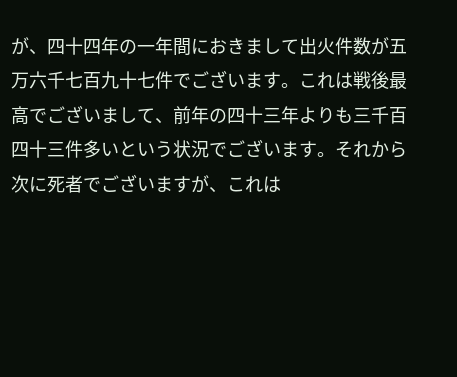が、四十四年の一年間におきまして出火件数が五万六千七百九十七件でございます。これは戦後最高でございまして、前年の四十三年よりも三千百四十三件多いという状況でございます。それから次に死者でございますが、これは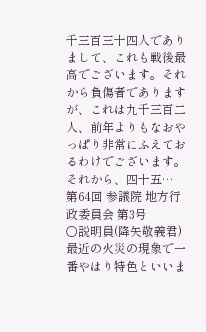千三百三十四人でありまして、これも戦後最高でございます。それから負傷者でありますが、これは九千三百二人、前年よりもなおやっぱり非常にふえておるわけでございます。 それから、四十五…
第64回 参議院 地方行政委員会 第3号
○説明員(降矢敬義君) 最近の火災の現象で一番やはり特色といいま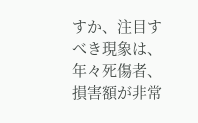すか、注目すべき現象は、年々死傷者、損害額が非常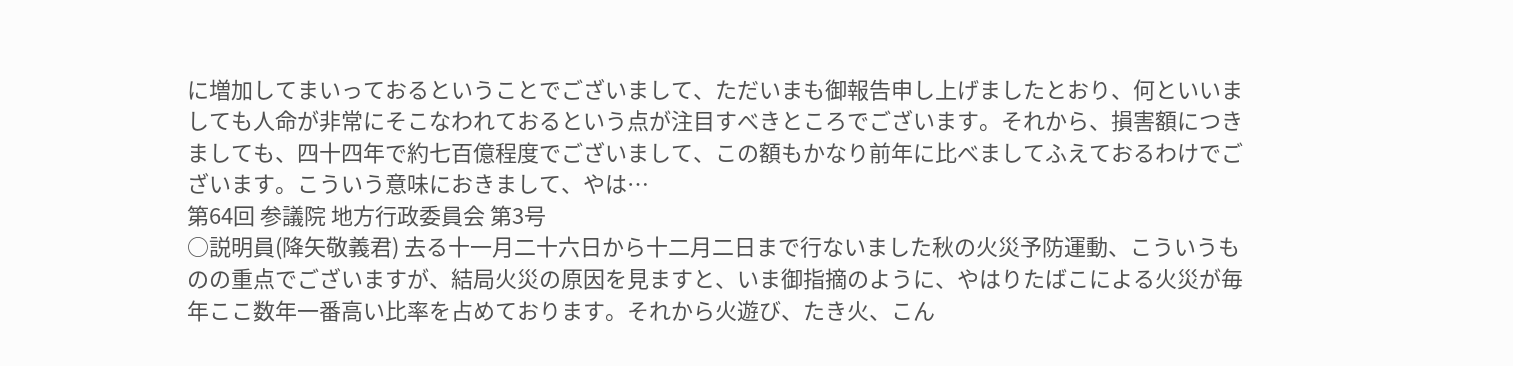に増加してまいっておるということでございまして、ただいまも御報告申し上げましたとおり、何といいましても人命が非常にそこなわれておるという点が注目すべきところでございます。それから、損害額につきましても、四十四年で約七百億程度でございまして、この額もかなり前年に比べましてふえておるわけでございます。こういう意味におきまして、やは…
第64回 参議院 地方行政委員会 第3号
○説明員(降矢敬義君) 去る十一月二十六日から十二月二日まで行ないました秋の火災予防運動、こういうものの重点でございますが、結局火災の原因を見ますと、いま御指摘のように、やはりたばこによる火災が毎年ここ数年一番高い比率を占めております。それから火遊び、たき火、こん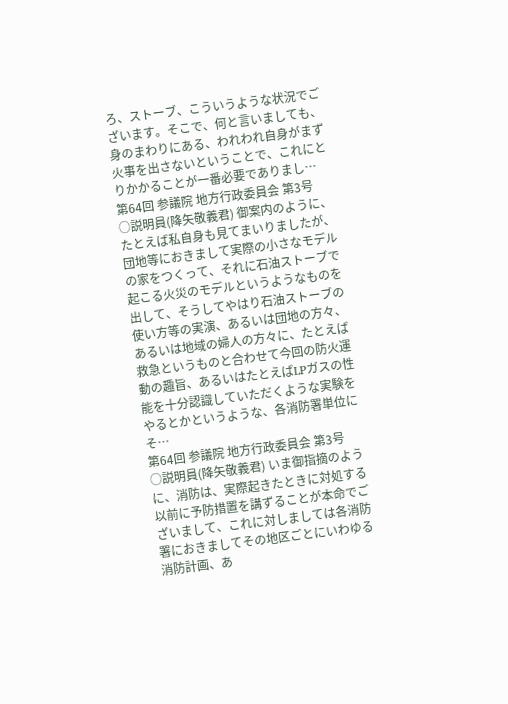ろ、ストーブ、こういうような状況でございます。そこで、何と言いましても、身のまわりにある、われわれ自身がまず火事を出さないということで、これにとりかかることが一番必要でありまし…
第64回 参議院 地方行政委員会 第3号
○説明員(降矢敬義君) 御案内のように、たとえば私自身も見てまいりましたが、団地等におきまして実際の小さなモデルの家をつくって、それに石油ストーブで起こる火災のモデルというようなものを出して、そうしてやはり石油ストーブの使い方等の実演、あるいは団地の方々、あるいは地域の婦人の方々に、たとえば救急というものと合わせて今回の防火運動の趣旨、あるいはたとえばLPガスの性能を十分認識していただくような実験をやるとかというような、各消防署単位にそ…
第64回 参議院 地方行政委員会 第3号
○説明員(降矢敬義君) いま御指摘のように、消防は、実際起きたときに対処する以前に予防措置を講ずることが本命でございまして、これに対しましては各消防署におきましてその地区ごとにいわゆる消防計画、あ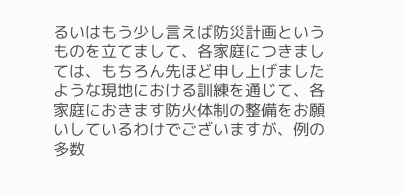るいはもう少し言えば防災計画というものを立てまして、各家庭につきましては、もちろん先ほど申し上げましたような現地における訓練を通じて、各家庭におきます防火体制の整備をお願いしているわけでございますが、例の多数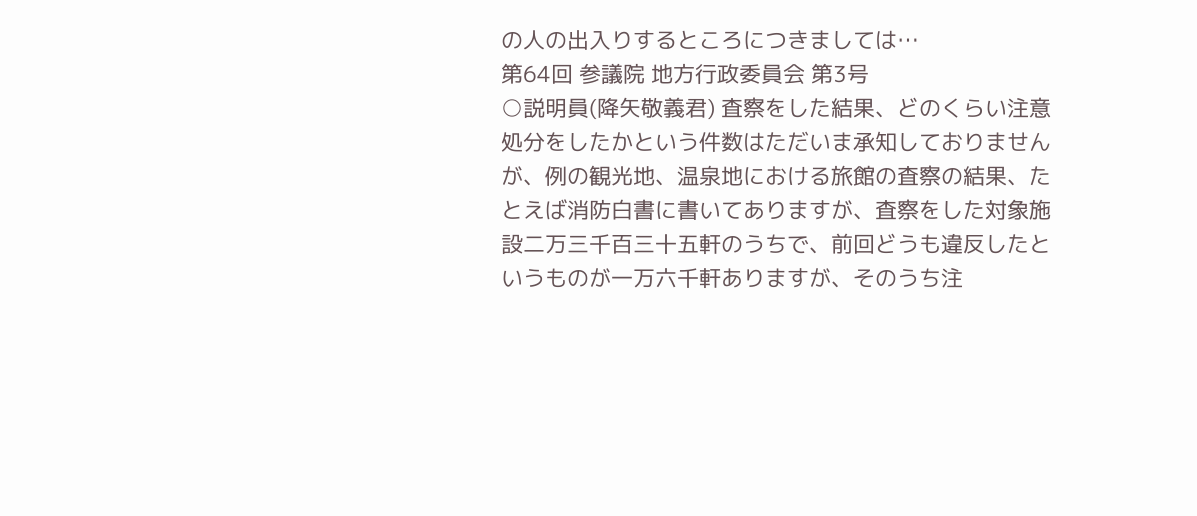の人の出入りするところにつきましては…
第64回 参議院 地方行政委員会 第3号
○説明員(降矢敬義君) 査察をした結果、どのくらい注意処分をしたかという件数はただいま承知しておりませんが、例の観光地、温泉地における旅館の査察の結果、たとえば消防白書に書いてありますが、査察をした対象施設二万三千百三十五軒のうちで、前回どうも違反したというものが一万六千軒ありますが、そのうち注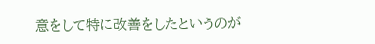意をして特に改善をしたというのが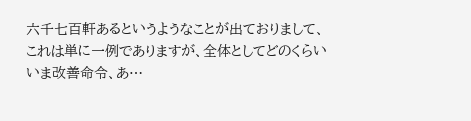六千七百軒あるというようなことが出ておりまして、これは単に一例でありますが、全体としてどのくらいいま改善命令、あ…